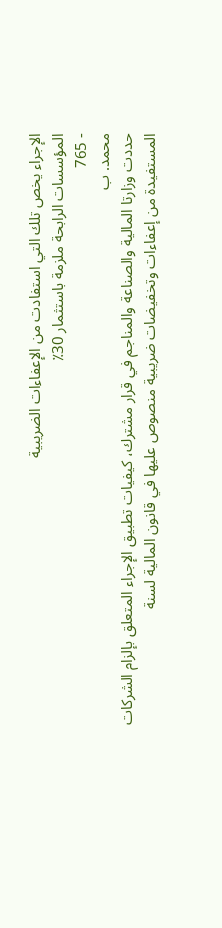الإجراء يخص تلك التي استفادت من الإعفاءات الضريبية
المؤسسات الرابحة ملزمة باستثمار 30٪
- 765
محمد. ب
حددت وزارتا المالية والصناعة والمناجم في قرار مشترك، كيفيات تطبيق الإجراء المتعلق بإلزام الشركات المستفيدة من إعفاءات وتخفيضات ضريبية منصوص عليها في قانون المالية لسنة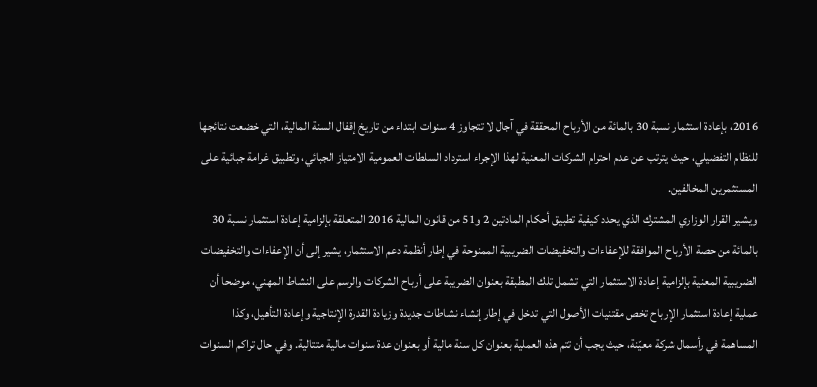2016، بإعادة استثمار نسبة 30 بالمائة من الأرباح المحققة في آجال لا تتجاوز 4 سنوات ابتداء من تاريخ إقفال السنة المالية، التي خضعت نتائجها للنظام التفضيلي، حيث يترتب عن عدم احترام الشركات المعنية لهذا الإجراء استرداد السلطات العمومية الامتياز الجبائي، وتطبيق غرامة جبائية على المستثمرين المخالفين.
ويشير القرار الوزاري المشترك الذي يحدد كيفية تطبيق أحكام المادتين 2 و51 من قانون المالية 2016 المتعلقة بإلزامية إعادة استثمار نسبة 30 بالمائة من حصة الأرباح الموافقة للإعفاءات والتخفيضات الضريبية الممنوحة في إطار أنظمة دعم الاستثمار، يشير إلى أن الإعفاءات والتخفيضات الضريبية المعنية بإلزامية إعادة الاستثمار التي تشمل تلك المطبقة بعنوان الضريبة على أرباح الشركات والرسم على النشاط المهني، موضحا أن عملية إعادة استثمار الإرباح تخص مقتنيات الأصول التي تدخل في إطار إنشاء نشاطات جديدة وزيادة القدرة الإنتاجية وإعادة التأهيل، وكذا المساهمة في رأسمال شركة معيّنة، حيث يجب أن تتم هذه العملية بعنوان كل سنة مالية أو بعنوان عدة سنوات مالية متتالية. وفي حال تراكم السنوات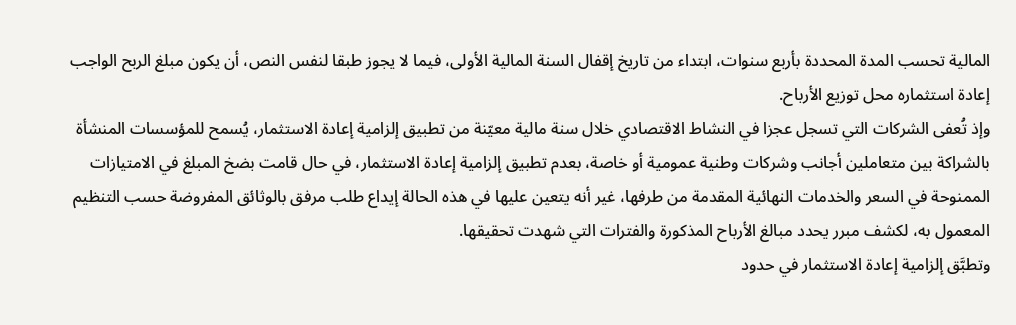المالية تحسب المدة المحددة بأربع سنوات، ابتداء من تاريخ إقفال السنة المالية الأولى، فيما لا يجوز طبقا لنفس النص، أن يكون مبلغ الربح الواجب إعادة استثماره محل توزيع الأرباح.
وإذ تُعفى الشركات التي تسجل عجزا في النشاط الاقتصادي خلال سنة مالية معيّنة من تطبيق إلزامية إعادة الاستثمار، يُسمح للمؤسسات المنشأة بالشراكة بين متعاملين أجانب وشركات وطنية عمومية أو خاصة، بعدم تطبيق إلزامية إعادة الاستثمار، في حال قامت بضخ المبلغ في الامتيازات الممنوحة في السعر والخدمات النهائية المقدمة من طرفها، غير أنه يتعين عليها في هذه الحالة إيداع طلب مرفق بالوثائق المفروضة حسب التنظيم المعمول به، لكشف مبرر يحدد مبالغ الأرباح المذكورة والفترات التي شهدت تحقيقها.
وتطبَّق إلزامية إعادة الاستثمار في حدود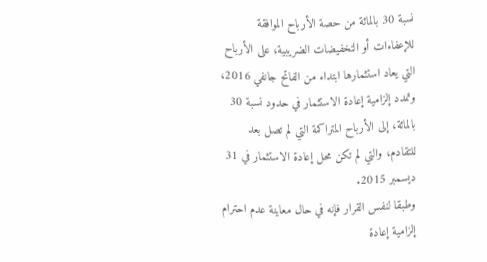نسبة 30 بالمائة من حصة الأرباح الموافقة للإعفاءات أو التخفيضات الضريبية، على الأرباح التي يعاد استثمارها ابتداء من الفاتح جانفي 2016، وتمدد إلزامية إعادة الاستثمار في حدود نسبة 30 بالمائة، إلى الأرباح المتراكمة التي لم تصل بعد للتقادم، والتي لم تكن محل إعادة الاستثمار في 31 ديسمبر 2015.
وطبقا لنفس القرار فإنه في حال معاينة عدم احترام إلزامية إعادة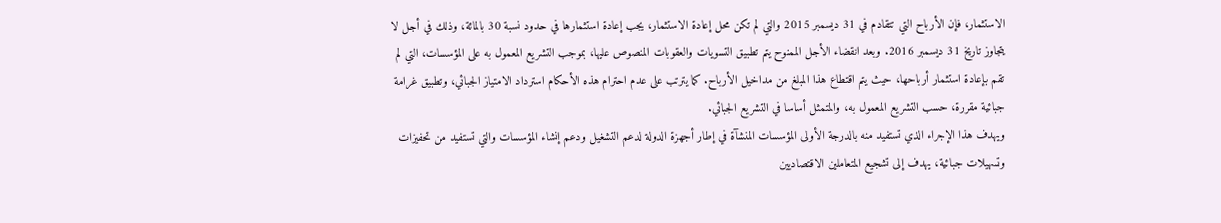الاستثمار، فإن الأرباح التي تتقادم في 31 ديسمبر 2015 والتي لم تكن محل إعادة الاستثمار، يجب إعادة استثمارها في حدود نسبة 30 بالمائة، وذلك في أجل لا يتجاوز تاريخ 31 ديسمبر 2016. وبعد انقضاء الأجل الممنوح يتم تطبيق التسويات والعقوبات المنصوص عليها، بموجب التشريع المعمول به على المؤسسات، التي لم تقم بإعادة استثمار أرباحها، حيث يتم اقتطاع هذا المبلغ من مداخيل الأرباح. كما يترتب على عدم احترام هذه الأحكام استرداد الامتياز الجبائي، وتطبيق غرامة جبائية مقررة، حسب التشريع المعمول به، والمتمثل أساسا في التشريع الجبائي.
ويهدف هذا الإجراء الذي تستفيد منه بالدرجة الأولى المؤسسات المنشآة في إطار أجهزة الدولة لدعم التشغيل ودعم إنشاء المؤسسات والتي تستفيد من تحفيزات وتسهيلات جبائية، يهدف إلى تشجيع المتعاملين الاقتصاديين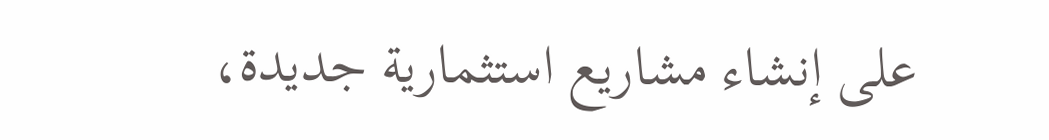على إنشاء مشاريع استثمارية جديدة،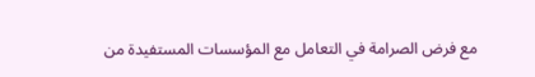مع فرض الصرامة في التعامل مع المؤسسات المستفيدة من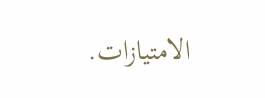الامتيازات.